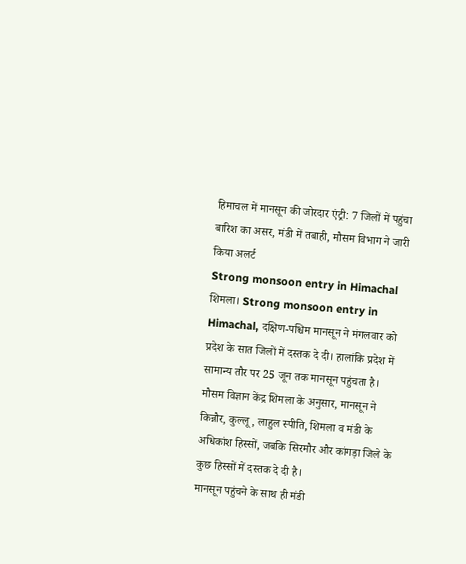हिमाचल में मानसून की जोरदार एंट्री: 7 जिलों में पहुंचा बारिश का असर, मंडी में तबाही, मौसम विभाग ने जारी किया अलर्ट
Strong monsoon entry in Himachal
शिमला। Strong monsoon entry in Himachal, दक्षिण-पश्चिम मानसून ने मंगलवार को प्रदेश के सात जिलों में दस्तक दे दी। हालांकि प्रदेश में सामान्य तौर पर 25 जून तक मानसून पहुंचता है। मौसम विज्ञान केंद्र शिमला के अनुसार, मानसून ने किन्नौर, कुल्लू, लाहुल स्पीति, शिमला व मंडी के अधिकांश हिस्सों, जबकि सिरमौर और कांगड़ा जिले के कुछ हिस्सों में दस्तक दे दी है।
मानसून पहुंचने के साथ ही मंडी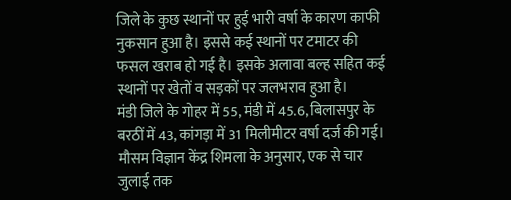जिले के कुछ स्थानों पर हुई भारी वर्षा के कारण काफी नुकसान हुआ है। इससे कई स्थानों पर टमाटर की फसल खराब हो गई है। इसके अलावा बल्ह सहित कई स्थानों पर खेतों व सड़कों पर जलभराव हुआ है।
मंडी जिले के गोहर में 55, मंडी में 45.6, बिलासपुर के बरठीं में 43, कांगड़ा में 31 मिलीमीटर वर्षा दर्ज की गई। मौसम विज्ञान केंद्र शिमला के अनुसार, एक से चार जुलाई तक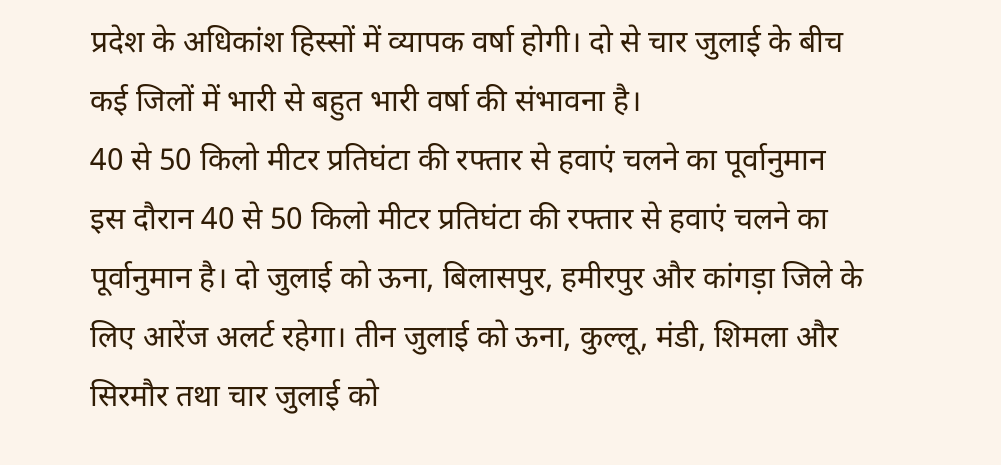प्रदेश के अधिकांश हिस्सों में व्यापक वर्षा होगी। दो से चार जुलाई के बीच कई जिलों में भारी से बहुत भारी वर्षा की संभावना है।
40 से 50 किलो मीटर प्रतिघंटा की रफ्तार से हवाएं चलने का पूर्वानुमान
इस दौरान 40 से 50 किलो मीटर प्रतिघंटा की रफ्तार से हवाएं चलने का पूर्वानुमान है। दो जुलाई को ऊना, बिलासपुर, हमीरपुर और कांगड़ा जिले के लिए आरेंज अलर्ट रहेगा। तीन जुलाई को ऊना, कुल्लू, मंडी, शिमला और सिरमौर तथा चार जुलाई को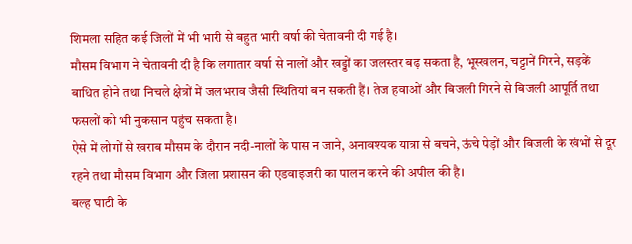शिमला सहित कई जिलों में भी भारी से बहुत भारी वर्षा की चेतावनी दी गई है।
मौसम विभाग ने चेतावनी दी है कि लगातार वर्षा से नालों और खड्डों का जलस्तर बढ़ सकता है, भूस्खलन, चट्टानें गिरने, सड़कें बाधित होने तथा निचले क्षेत्रों में जलभराव जैसी स्थितियां बन सकती हैं। तेज हवाओं और बिजली गिरने से बिजली आपूर्ति तथा फसलों को भी नुकसान पहुंच सकता है।
ऐसे में लोगों से खराब मौसम के दौरान नदी-नालों के पास न जाने, अनावश्यक यात्रा से बचने, ऊंचे पेड़ों और बिजली के खंभों से दूर रहने तथा मौसम विभाग और जिला प्रशासन की एडवाइजरी का पालन करने की अपील की है।
बल्ह घाटी के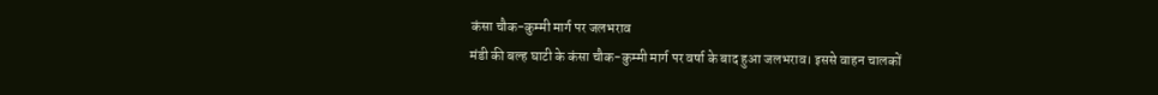कंसा चौक-कुम्मी मार्ग पर जलभराव
मंडी की बल्ह घाटी के कंसा चौक-कुम्मी मार्ग पर वर्षा के बाद हुआ जलभराव। इससे वाहन चालकों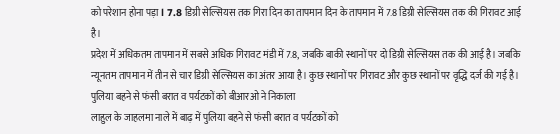को परेशान होना पड़ा l 7.8 डिग्री सेल्सियस तक गिरा दिन का तापमान दिन के तापमान में 7.8 डिग्री सेल्सियस तक की गिरावट आई है।
प्रदेश में अधिकतम तापमान में सबसे अधिक गिरावट मंडी में 7.8, जबकि बाकी स्थानों पर दो डिग्री सेल्सियस तक की आई है। जबकि न्यूनतम तापमान में तीन से चार डिग्री सेल्सियस का अंतर आया है। कुछ स्थानों पर गिरावट और कुछ स्थानों पर वृद्धि दर्ज की गई है।
पुलिया बहने से फंसी बरात व पर्यटकों को बीआरओ ने निकाला
लाहुल के जाहलमा नाले में बाढ़ में पुलिया बहने से फंसी बरात व पर्यटकों को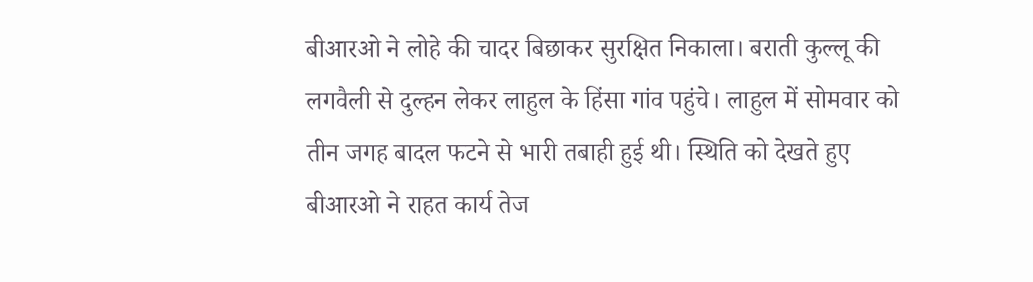बीआरओ ने लोहे की चादर बिछाकर सुरक्षित निकाला। बराती कुल्लू की लगवैली से दुल्हन लेकर लाहुल के हिंसा गांव पहुंचे। लाहुल में सोमवार को तीन जगह बादल फटने से भारी तबाही हुई थी। स्थिति को देखते हुए बीआरओ ने राहत कार्य तेज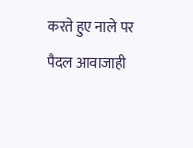करते हुए नाले पर पैदल आवाजाही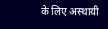के लिए अस्थायी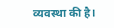व्यवस्था की है।